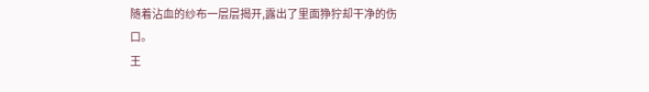随着沾血的纱布一层层揭开,露出了里面狰狞却干净的伤口。
王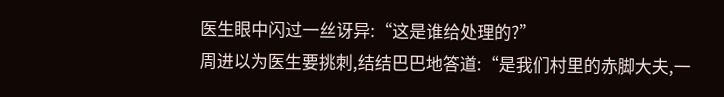医生眼中闪过一丝讶异:“这是谁给处理的?”
周进以为医生要挑刺,结结巴巴地答道:“是我们村里的赤脚大夫,一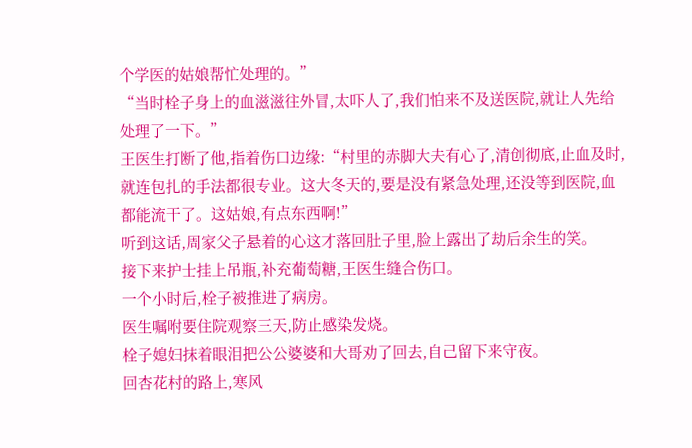个学医的姑娘帮忙处理的。”
“当时栓子身上的血滋滋往外冒,太吓人了,我们怕来不及送医院,就让人先给处理了一下。”
王医生打断了他,指着伤口边缘:“村里的赤脚大夫有心了,清创彻底,止血及时,就连包扎的手法都很专业。这大冬天的,要是没有紧急处理,还没等到医院,血都能流干了。这姑娘,有点东西啊!”
听到这话,周家父子悬着的心这才落回肚子里,脸上露出了劫后余生的笑。
接下来护士挂上吊瓶,补充葡萄糖,王医生缝合伤口。
一个小时后,栓子被推进了病房。
医生嘱咐要住院观察三天,防止感染发烧。
栓子媳妇抹着眼泪把公公婆婆和大哥劝了回去,自己留下来守夜。
回杏花村的路上,寒风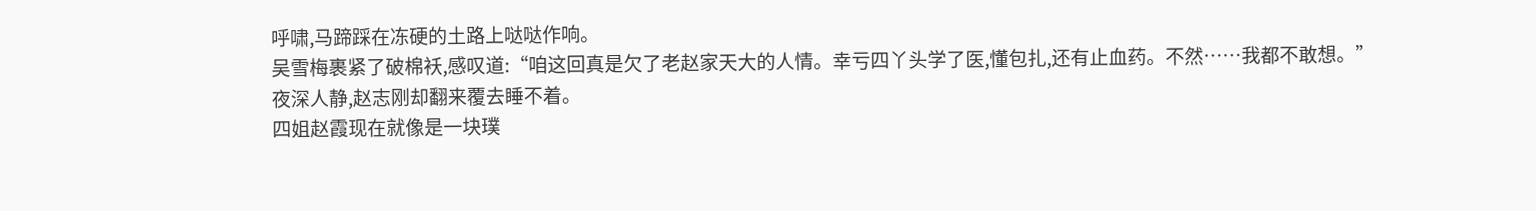呼啸,马蹄踩在冻硬的土路上哒哒作响。
吴雪梅裹紧了破棉袄,感叹道:“咱这回真是欠了老赵家天大的人情。幸亏四丫头学了医,懂包扎,还有止血药。不然……我都不敢想。”
夜深人静,赵志刚却翻来覆去睡不着。
四姐赵霞现在就像是一块璞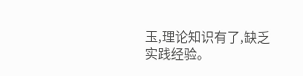玉,理论知识有了,缺乏实践经验。